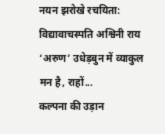नयन झरोखे रचयिता: विद्यावाचस्पति अश्विनी राय ‘अरुण’ उधेड़बुन में व्याकुल मन है, राहों...
कल्पना की उड़ान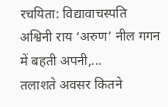रचयिता: विद्यावाचस्पति अश्विनी राय ‘अरुण’ नील गगन में बहती अपनी,...
तलाशते अवसर कितने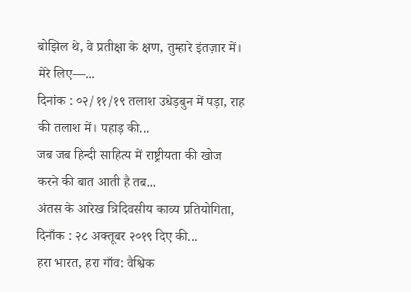बोझिल थे, वे प्रतीक्षा के क्षण, तुम्हारे इंतज़ार में। मेरे लिए—...
दिनांक : ०२/११/१९ तलाश उधेड़बुन में पड़ा, राह की तलाश में। पहाड़ की...
जब जब हिन्दी साहित्य में राष्ट्रीयता की खोज करने की बात आती है तब...
अंतस के आरेख त्रिदिवसीय काव्य प्रतियोगिता, दिनाँक : २८ अक्तूबर २०१९ दिए की...
हरा भारत, हरा गाँव: वैश्विक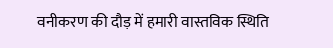वनीकरण की दौड़ में हमारी वास्तविक स्थिति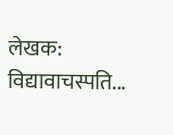लेखक: विद्यावाचस्पति...